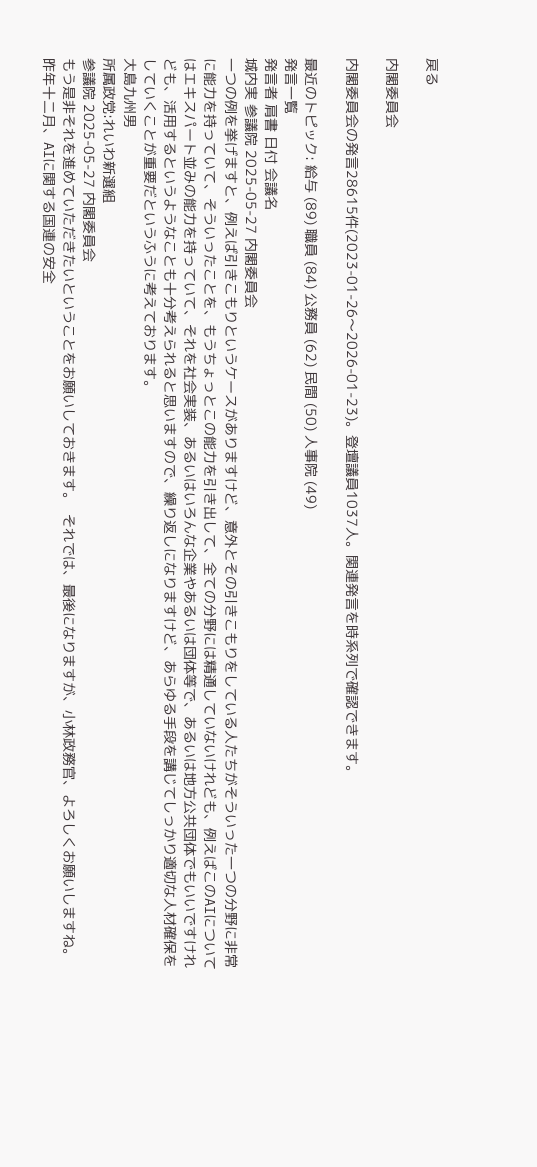戻る

内閣委員会

内閣委員会の発言28615件(2023-01-26〜2026-01-23)。登壇議員1037人。関連発言を時系列で確認できます。

最近のトピック: 給与 (89) 職員 (84) 公務員 (62) 民間 (50) 人事院 (49)
発言一覧
発言者 肩書 日付 会議名
城内実 参議院 2025-05-27 内閣委員会
一つの例を挙げますと、例えば引きこもりというケースがありますけど、意外とその引きこもりをしている人たちがそういった一つの分野に非常に能力を持っていて、そういったことを、もうちょっとこの能力を引き出して、全ての分野には精通していないけれども、例えばこのAIについてはエキスパート並みの能力を持っていて、それを社会実装、あるいはいろんな企業やあるいは団体等で、あるいは地方公共団体でもいいですけれども、活用するというようなことも十分考えられると思いますので、繰り返しになりますけど、あらゆる手段を講じてしっかり適切な人材確保をしていくことが重要だというふうに考えております。
大島九州男
所属政党:れいわ新選組
参議院 2025-05-27 内閣委員会
もう是非それを進めていただきたいということをお願いしておきます。  それでは、最後になりますが、小林政務官、よろしくお願いしますね。  昨年十二月、AIに関する国連の安全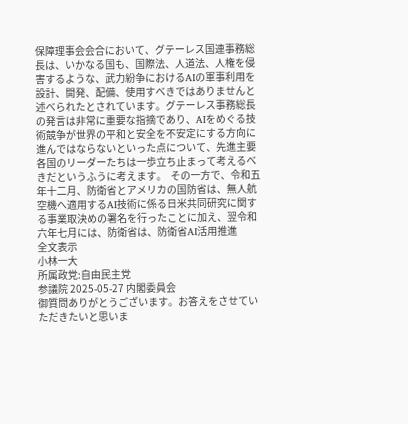保障理事会会合において、グテーレス国連事務総長は、いかなる国も、国際法、人道法、人権を侵害するような、武力紛争におけるAIの軍事利用を設計、開発、配備、使用すべきではありませんと述べられたとされています。グテーレス事務総長の発言は非常に重要な指摘であり、AIをめぐる技術競争が世界の平和と安全を不安定にする方向に進んではならないといった点について、先進主要各国のリーダーたちは一歩立ち止まって考えるべきだというふうに考えます。  その一方で、令和五年十二月、防衛省とアメリカの国防省は、無人航空機へ適用するAI技術に係る日米共同研究に関する事業取決めの署名を行ったことに加え、翌令和六年七月には、防衛省は、防衛省AI活用推進
全文表示
小林一大
所属政党:自由民主党
参議院 2025-05-27 内閣委員会
御質問ありがとうございます。お答えをさせていただきたいと思いま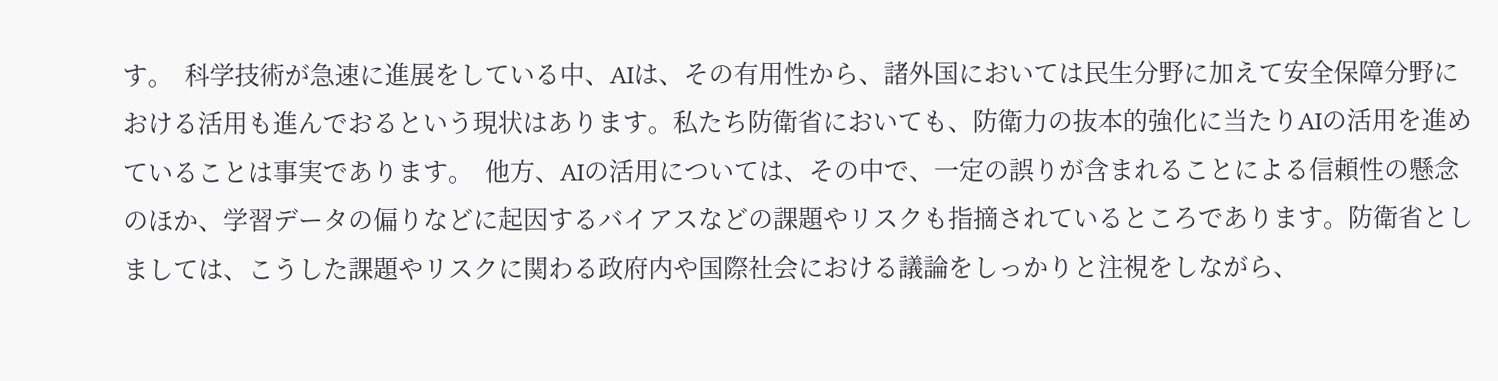す。  科学技術が急速に進展をしている中、AIは、その有用性から、諸外国においては民生分野に加えて安全保障分野における活用も進んでおるという現状はあります。私たち防衛省においても、防衛力の抜本的強化に当たりAIの活用を進めていることは事実であります。  他方、AIの活用については、その中で、一定の誤りが含まれることによる信頼性の懸念のほか、学習データの偏りなどに起因するバイアスなどの課題やリスクも指摘されているところであります。防衛省としましては、こうした課題やリスクに関わる政府内や国際社会における議論をしっかりと注視をしながら、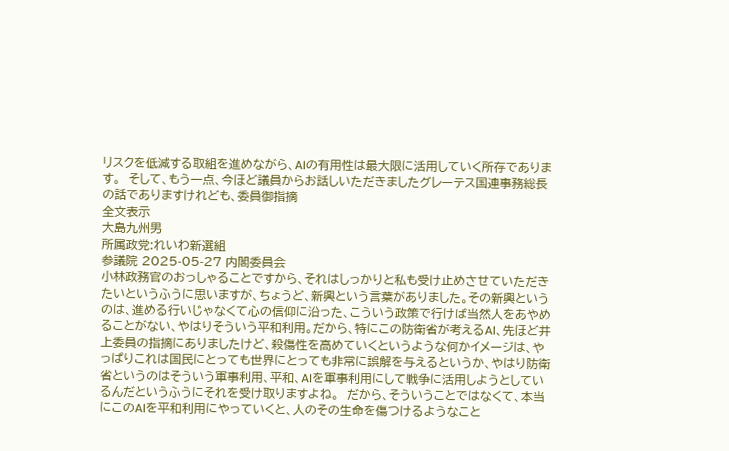リスクを低減する取組を進めながら、AIの有用性は最大限に活用していく所存であります。  そして、もう一点、今ほど議員からお話しいただきましたグレーテス国連事務総長の話でありますけれども、委員御指摘
全文表示
大島九州男
所属政党:れいわ新選組
参議院 2025-05-27 内閣委員会
小林政務官のおっしゃることですから、それはしっかりと私も受け止めさせていただきたいというふうに思いますが、ちょうど、新興という言葉がありました。その新興というのは、進める行いじゃなくて心の信仰に沿った、こういう政策で行けば当然人をあやめることがない、やはりそういう平和利用。だから、特にこの防衛省が考えるAI、先ほど井上委員の指摘にありましたけど、殺傷性を高めていくというような何かイメージは、やっぱりこれは国民にとっても世界にとっても非常に誤解を与えるというか、やはり防衛省というのはそういう軍事利用、平和、AIを軍事利用にして戦争に活用しようとしているんだというふうにそれを受け取りますよね。  だから、そういうことではなくて、本当にこのAIを平和利用にやっていくと、人のその生命を傷つけるようなこと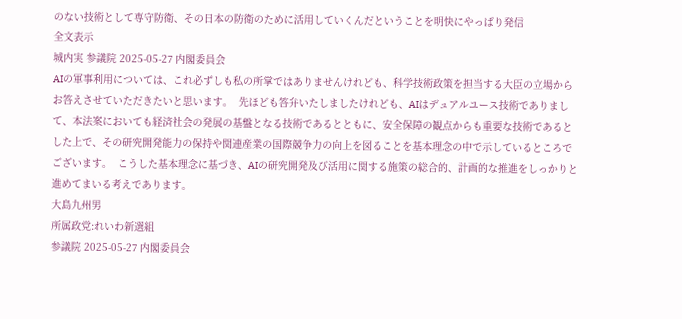のない技術として専守防衛、その日本の防衛のために活用していくんだということを明快にやっぱり発信
全文表示
城内実 参議院 2025-05-27 内閣委員会
AIの軍事利用については、これ必ずしも私の所掌ではありませんけれども、科学技術政策を担当する大臣の立場からお答えさせていただきたいと思います。  先ほども答弁いたしましたけれども、AIはデュアルユース技術でありまして、本法案においても経済社会の発展の基盤となる技術であるとともに、安全保障の観点からも重要な技術であるとした上で、その研究開発能力の保持や関連産業の国際競争力の向上を図ることを基本理念の中で示しているところでございます。  こうした基本理念に基づき、AIの研究開発及び活用に関する施策の総合的、計画的な推進をしっかりと進めてまいる考えであります。
大島九州男
所属政党:れいわ新選組
参議院 2025-05-27 内閣委員会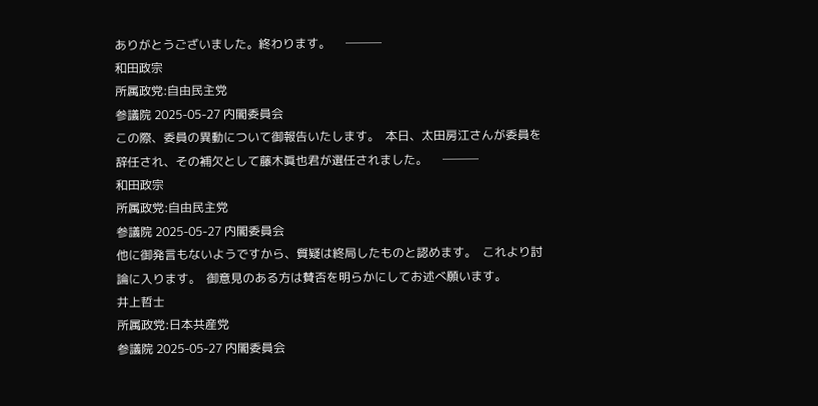ありがとうございました。終わります。     ───
和田政宗
所属政党:自由民主党
参議院 2025-05-27 内閣委員会
この際、委員の異動について御報告いたします。  本日、太田房江さんが委員を辞任され、その補欠として藤木眞也君が選任されました。     ───
和田政宗
所属政党:自由民主党
参議院 2025-05-27 内閣委員会
他に御発言もないようですから、質疑は終局したものと認めます。  これより討論に入ります。  御意見のある方は賛否を明らかにしてお述べ願います。
井上哲士
所属政党:日本共産党
参議院 2025-05-27 内閣委員会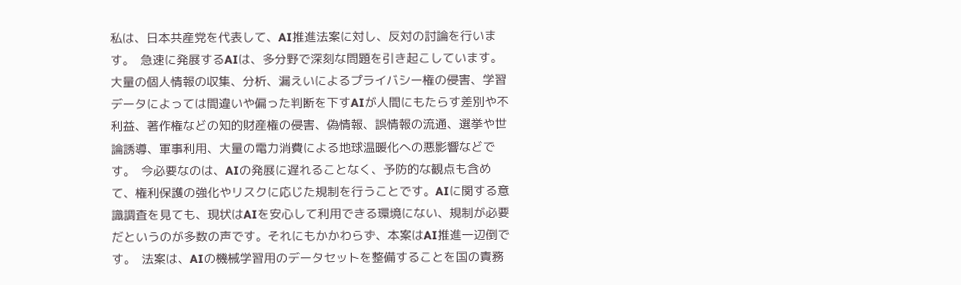私は、日本共産党を代表して、AI推進法案に対し、反対の討論を行います。  急速に発展するAIは、多分野で深刻な問題を引き起こしています。大量の個人情報の収集、分析、漏えいによるプライバシー権の侵害、学習データによっては間違いや偏った判断を下すAIが人間にもたらす差別や不利益、著作権などの知的財産権の侵害、偽情報、誤情報の流通、選挙や世論誘導、軍事利用、大量の電力消費による地球温暖化への悪影響などです。  今必要なのは、AIの発展に遅れることなく、予防的な観点も含めて、権利保護の強化やリスクに応じた規制を行うことです。AIに関する意識調査を見ても、現状はAIを安心して利用できる環境にない、規制が必要だというのが多数の声です。それにもかかわらず、本案はAI推進一辺倒です。  法案は、AIの機械学習用のデータセットを整備することを国の責務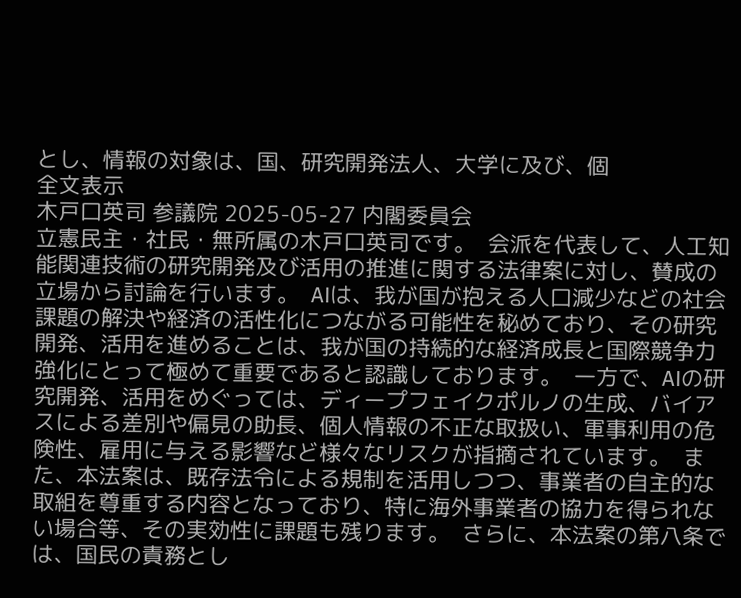とし、情報の対象は、国、研究開発法人、大学に及び、個
全文表示
木戸口英司 参議院 2025-05-27 内閣委員会
立憲民主・社民・無所属の木戸口英司です。  会派を代表して、人工知能関連技術の研究開発及び活用の推進に関する法律案に対し、賛成の立場から討論を行います。  AIは、我が国が抱える人口減少などの社会課題の解決や経済の活性化につながる可能性を秘めており、その研究開発、活用を進めることは、我が国の持続的な経済成長と国際競争力強化にとって極めて重要であると認識しております。  一方で、AIの研究開発、活用をめぐっては、ディープフェイクポルノの生成、バイアスによる差別や偏見の助長、個人情報の不正な取扱い、軍事利用の危険性、雇用に与える影響など様々なリスクが指摘されています。  また、本法案は、既存法令による規制を活用しつつ、事業者の自主的な取組を尊重する内容となっており、特に海外事業者の協力を得られない場合等、その実効性に課題も残ります。  さらに、本法案の第八条では、国民の責務とし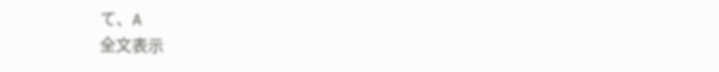て、A
全文表示